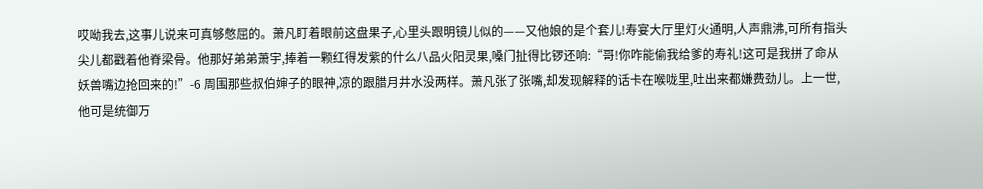哎呦我去,这事儿说来可真够憋屈的。萧凡盯着眼前这盘果子,心里头跟明镜儿似的——又他娘的是个套儿!寿宴大厅里灯火通明,人声鼎沸,可所有指头尖儿都戳着他脊梁骨。他那好弟弟萧宇,捧着一颗红得发紫的什么八品火阳灵果,嗓门扯得比锣还响:“哥!你咋能偷我给爹的寿礼!这可是我拼了命从妖兽嘴边抢回来的!”-6 周围那些叔伯婶子的眼神,凉的跟腊月井水没两样。萧凡张了张嘴,却发现解释的话卡在喉咙里,吐出来都嫌费劲儿。上一世,他可是统御万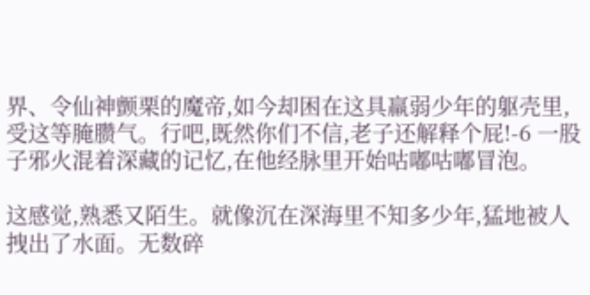界、令仙神颤栗的魔帝,如今却困在这具羸弱少年的躯壳里,受这等腌臜气。行吧,既然你们不信,老子还解释个屁!-6 一股子邪火混着深藏的记忆,在他经脉里开始咕嘟咕嘟冒泡。

这感觉,熟悉又陌生。就像沉在深海里不知多少年,猛地被人拽出了水面。无数碎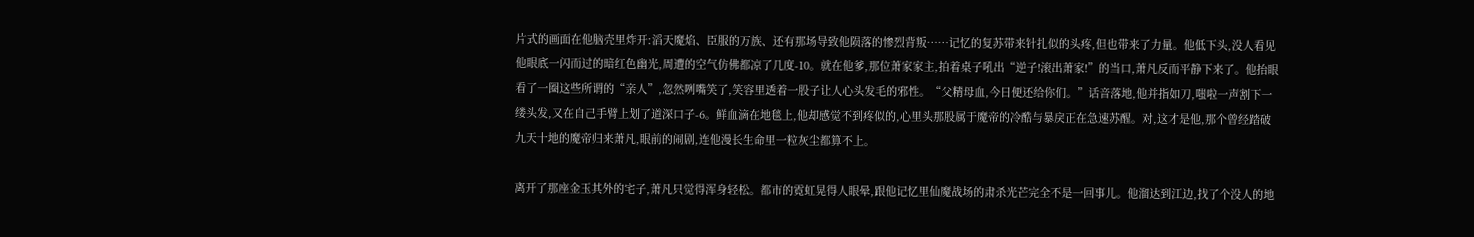片式的画面在他脑壳里炸开:滔天魔焰、臣服的万族、还有那场导致他陨落的惨烈背叛……记忆的复苏带来针扎似的头疼,但也带来了力量。他低下头,没人看见他眼底一闪而过的暗红色幽光,周遭的空气仿佛都凉了几度-10。就在他爹,那位萧家家主,拍着桌子吼出“逆子!滚出萧家!”的当口,萧凡反而平静下来了。他抬眼看了一圈这些所谓的“亲人”,忽然咧嘴笑了,笑容里透着一股子让人心头发毛的邪性。“父精母血,今日便还给你们。”话音落地,他并指如刀,嗤啦一声割下一缕头发,又在自己手臂上划了道深口子-6。鲜血滴在地毯上,他却感觉不到疼似的,心里头那股属于魔帝的冷酷与暴戾正在急速苏醒。对,这才是他,那个曾经踏破九天十地的魔帝归来萧凡,眼前的闹剧,连他漫长生命里一粒灰尘都算不上。

离开了那座金玉其外的宅子,萧凡只觉得浑身轻松。都市的霓虹晃得人眼晕,跟他记忆里仙魔战场的肃杀光芒完全不是一回事儿。他溜达到江边,找了个没人的地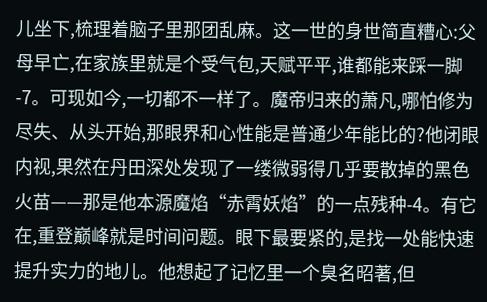儿坐下,梳理着脑子里那团乱麻。这一世的身世简直糟心:父母早亡,在家族里就是个受气包,天赋平平,谁都能来踩一脚-7。可现如今,一切都不一样了。魔帝归来的萧凡,哪怕修为尽失、从头开始,那眼界和心性能是普通少年能比的?他闭眼内视,果然在丹田深处发现了一缕微弱得几乎要散掉的黑色火苗——那是他本源魔焰“赤霄妖焰”的一点残种-4。有它在,重登巅峰就是时间问题。眼下最要紧的,是找一处能快速提升实力的地儿。他想起了记忆里一个臭名昭著,但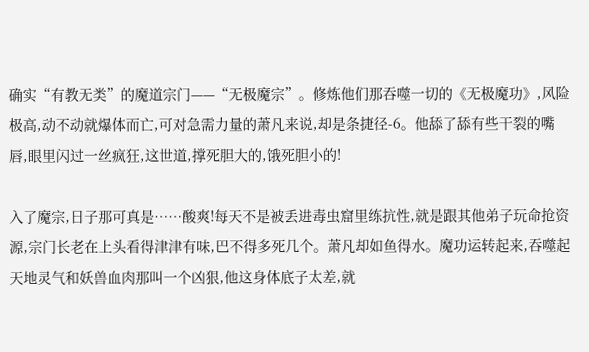确实“有教无类”的魔道宗门——“无极魔宗”。修炼他们那吞噬一切的《无极魔功》,风险极高,动不动就爆体而亡,可对急需力量的萧凡来说,却是条捷径-6。他舔了舔有些干裂的嘴唇,眼里闪过一丝疯狂,这世道,撑死胆大的,饿死胆小的!

入了魔宗,日子那可真是……酸爽!每天不是被丢进毒虫窟里练抗性,就是跟其他弟子玩命抢资源,宗门长老在上头看得津津有味,巴不得多死几个。萧凡却如鱼得水。魔功运转起来,吞噬起天地灵气和妖兽血肉那叫一个凶狠,他这身体底子太差,就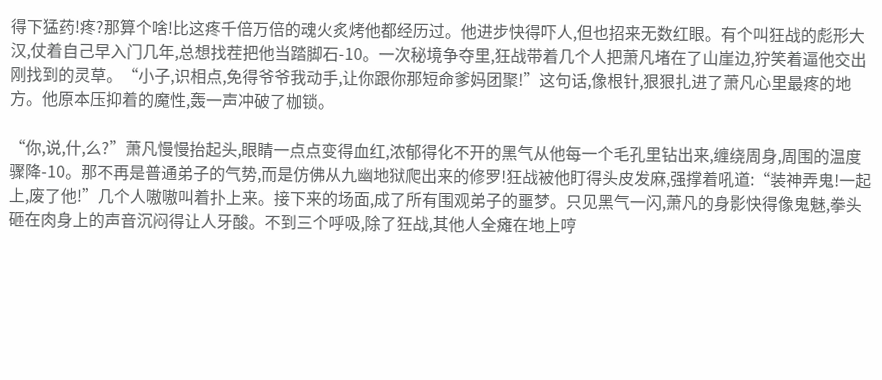得下猛药!疼?那算个啥!比这疼千倍万倍的魂火炙烤他都经历过。他进步快得吓人,但也招来无数红眼。有个叫狂战的彪形大汉,仗着自己早入门几年,总想找茬把他当踏脚石-10。一次秘境争夺里,狂战带着几个人把萧凡堵在了山崖边,狞笑着逼他交出刚找到的灵草。“小子,识相点,免得爷爷我动手,让你跟你那短命爹妈团聚!”这句话,像根针,狠狠扎进了萧凡心里最疼的地方。他原本压抑着的魔性,轰一声冲破了枷锁。

“你,说,什,么?”萧凡慢慢抬起头,眼睛一点点变得血红,浓郁得化不开的黑气从他每一个毛孔里钻出来,缠绕周身,周围的温度骤降-10。那不再是普通弟子的气势,而是仿佛从九幽地狱爬出来的修罗!狂战被他盯得头皮发麻,强撑着吼道:“装神弄鬼!一起上,废了他!”几个人嗷嗷叫着扑上来。接下来的场面,成了所有围观弟子的噩梦。只见黑气一闪,萧凡的身影快得像鬼魅,拳头砸在肉身上的声音沉闷得让人牙酸。不到三个呼吸,除了狂战,其他人全瘫在地上哼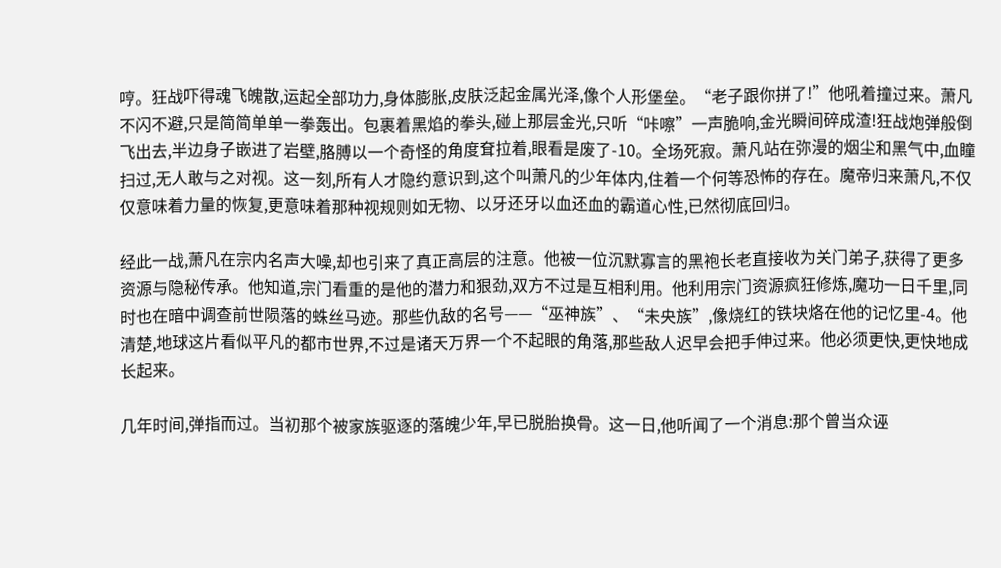哼。狂战吓得魂飞魄散,运起全部功力,身体膨胀,皮肤泛起金属光泽,像个人形堡垒。“老子跟你拼了!”他吼着撞过来。萧凡不闪不避,只是简简单单一拳轰出。包裹着黑焰的拳头,碰上那层金光,只听“咔嚓”一声脆响,金光瞬间碎成渣!狂战炮弹般倒飞出去,半边身子嵌进了岩壁,胳膊以一个奇怪的角度耷拉着,眼看是废了-10。全场死寂。萧凡站在弥漫的烟尘和黑气中,血瞳扫过,无人敢与之对视。这一刻,所有人才隐约意识到,这个叫萧凡的少年体内,住着一个何等恐怖的存在。魔帝归来萧凡,不仅仅意味着力量的恢复,更意味着那种视规则如无物、以牙还牙以血还血的霸道心性,已然彻底回归。

经此一战,萧凡在宗内名声大噪,却也引来了真正高层的注意。他被一位沉默寡言的黑袍长老直接收为关门弟子,获得了更多资源与隐秘传承。他知道,宗门看重的是他的潜力和狠劲,双方不过是互相利用。他利用宗门资源疯狂修炼,魔功一日千里,同时也在暗中调查前世陨落的蛛丝马迹。那些仇敌的名号——“巫神族”、“未央族”,像烧红的铁块烙在他的记忆里-4。他清楚,地球这片看似平凡的都市世界,不过是诸天万界一个不起眼的角落,那些敌人迟早会把手伸过来。他必须更快,更快地成长起来。

几年时间,弹指而过。当初那个被家族驱逐的落魄少年,早已脱胎换骨。这一日,他听闻了一个消息:那个曾当众诬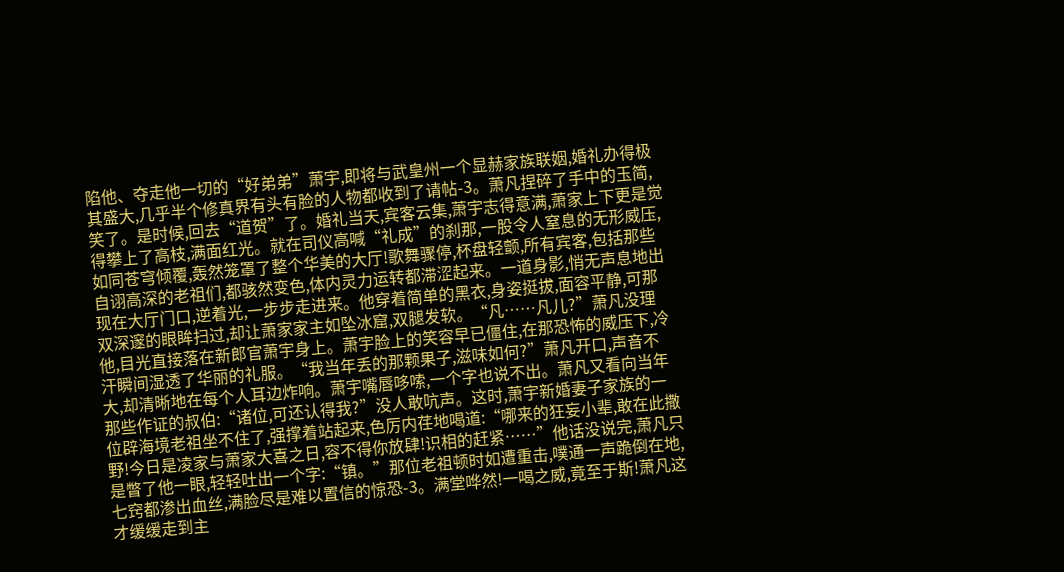陷他、夺走他一切的“好弟弟”萧宇,即将与武皇州一个显赫家族联姻,婚礼办得极其盛大,几乎半个修真界有头有脸的人物都收到了请帖-3。萧凡捏碎了手中的玉简,笑了。是时候,回去“道贺”了。婚礼当天,宾客云集,萧宇志得意满,萧家上下更是觉得攀上了高枝,满面红光。就在司仪高喊“礼成”的刹那,一股令人窒息的无形威压,如同苍穹倾覆,轰然笼罩了整个华美的大厅!歌舞骤停,杯盘轻颤,所有宾客,包括那些自诩高深的老祖们,都骇然变色,体内灵力运转都滞涩起来。一道身影,悄无声息地出现在大厅门口,逆着光,一步步走进来。他穿着简单的黑衣,身姿挺拔,面容平静,可那双深邃的眼眸扫过,却让萧家家主如坠冰窟,双腿发软。“凡……凡儿?”萧凡没理他,目光直接落在新郎官萧宇身上。萧宇脸上的笑容早已僵住,在那恐怖的威压下,冷汗瞬间湿透了华丽的礼服。“我当年丢的那颗果子,滋味如何?”萧凡开口,声音不大,却清晰地在每个人耳边炸响。萧宇嘴唇哆嗦,一个字也说不出。萧凡又看向当年那些作证的叔伯:“诸位,可还认得我?”没人敢吭声。这时,萧宇新婚妻子家族的一位辟海境老祖坐不住了,强撑着站起来,色厉内荏地喝道:“哪来的狂妄小辈,敢在此撒野!今日是凌家与萧家大喜之日,容不得你放肆!识相的赶紧……”他话没说完,萧凡只是瞥了他一眼,轻轻吐出一个字:“镇。”那位老祖顿时如遭重击,噗通一声跪倒在地,七窍都渗出血丝,满脸尽是难以置信的惊恐-3。满堂哗然!一喝之威,竟至于斯!萧凡这才缓缓走到主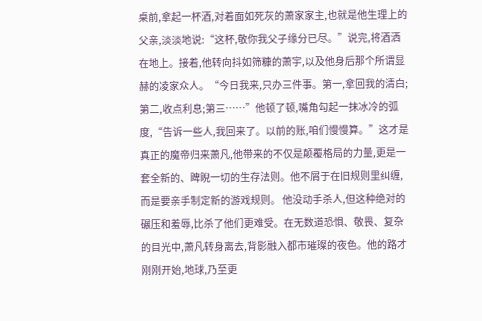桌前,拿起一杯酒,对着面如死灰的萧家家主,也就是他生理上的父亲,淡淡地说:“这杯,敬你我父子缘分已尽。”说完,将酒洒在地上。接着,他转向抖如筛糠的萧宇,以及他身后那个所谓显赫的凌家众人。“今日我来,只办三件事。第一,拿回我的清白;第二,收点利息;第三……”他顿了顿,嘴角勾起一抹冰冷的弧度,“告诉一些人,我回来了。以前的账,咱们慢慢算。”这才是真正的魔帝归来萧凡,他带来的不仅是颠覆格局的力量,更是一套全新的、睥睨一切的生存法则。他不屑于在旧规则里纠缠,而是要亲手制定新的游戏规则。 他没动手杀人,但这种绝对的碾压和羞辱,比杀了他们更难受。在无数道恐惧、敬畏、复杂的目光中,萧凡转身离去,背影融入都市璀璨的夜色。他的路才刚刚开始,地球,乃至更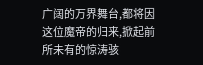广阔的万界舞台,都将因这位魔帝的归来,掀起前所未有的惊涛骇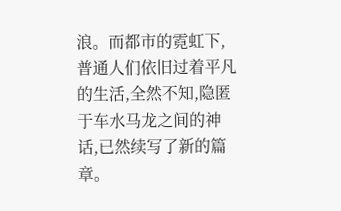浪。而都市的霓虹下,普通人们依旧过着平凡的生活,全然不知,隐匿于车水马龙之间的神话,已然续写了新的篇章。